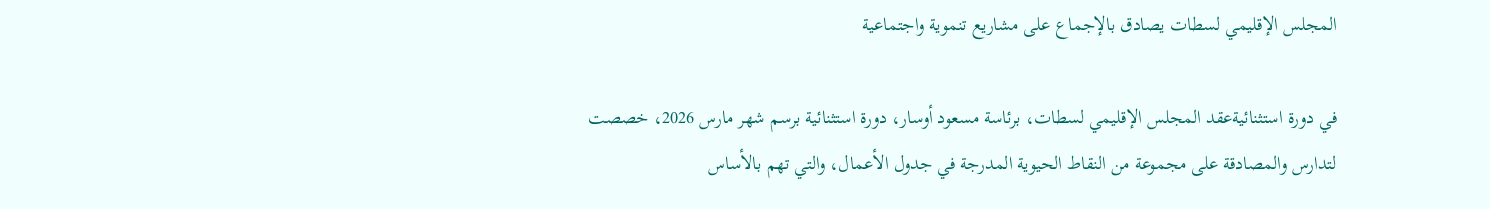المجلس الإقليمي لسطات يصادق بالإجماع على مشاريع تنموية واجتماعية

في دورة استثنائيةعقد المجلس الإقليمي لسطات، برئاسة مسعود أوسار، دورة استثنائية برسم شهر مارس 2026، خصصت لتدارس والمصادقة على مجموعة من النقاط الحيوية المدرجة في جدول الأعمال، والتي تهم بالأساس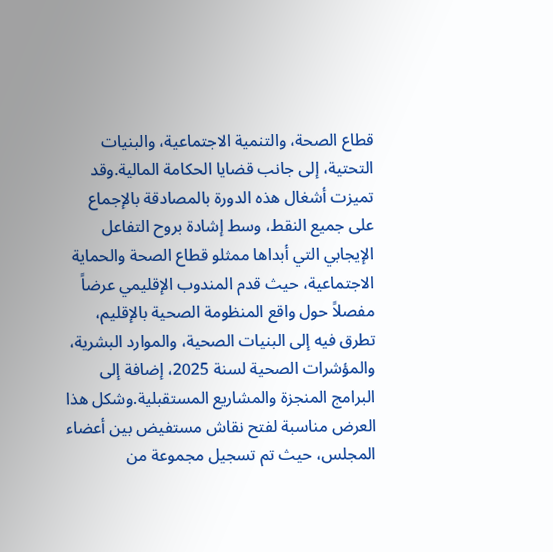قطاع الصحة، والتنمية الاجتماعية، والبنيات التحتية، إلى جانب قضايا الحكامة المالية.وقد تميزت أشغال هذه الدورة بالمصادقة بالإجماع على جميع النقط، وسط إشادة بروح التفاعل الإيجابي التي أبداها ممثلو قطاع الصحة والحماية الاجتماعية، حيث قدم المندوب الإقليمي عرضاً مفصلاً حول واقع المنظومة الصحية بالإقليم، تطرق فيه إلى البنيات الصحية، والموارد البشرية، والمؤشرات الصحية لسنة 2025، إضافة إلى البرامج المنجزة والمشاريع المستقبلية.وشكل هذا العرض مناسبة لفتح نقاش مستفيض بين أعضاء المجلس، حيث تم تسجيل مجموعة من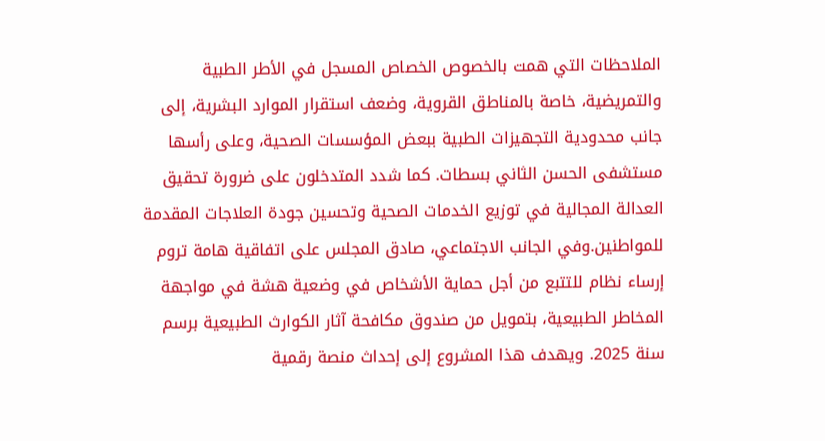الملاحظات التي همت بالخصوص الخصاص المسجل في الأطر الطبية والتمريضية، خاصة بالمناطق القروية، وضعف استقرار الموارد البشرية، إلى جانب محدودية التجهيزات الطبية ببعض المؤسسات الصحية، وعلى رأسها مستشفى الحسن الثاني بسطات. كما شدد المتدخلون على ضرورة تحقيق العدالة المجالية في توزيع الخدمات الصحية وتحسين جودة العلاجات المقدمة للمواطنين.وفي الجانب الاجتماعي، صادق المجلس على اتفاقية هامة تروم إرساء نظام للتتبع من أجل حماية الأشخاص في وضعية هشة في مواجهة المخاطر الطبيعية، بتمويل من صندوق مكافحة آثار الكوارث الطبيعية برسم سنة 2025. ويهدف هذا المشروع إلى إحداث منصة رقمية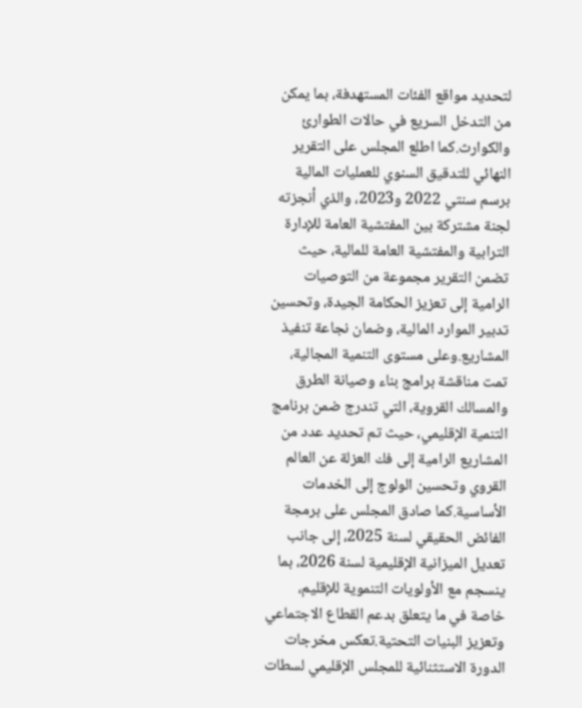لتحديد مواقع الفئات المستهدفة، بما يمكن من التدخل السريع في حالات الطوارئ والكوارث.كما اطلع المجلس على التقرير النهائي للتدقيق السنوي للعمليات المالية برسم سنتي 2022 و2023، والذي أنجزته لجنة مشتركة بين المفتشية العامة للإدارة الترابية والمفتشية العامة للمالية، حيث تضمن التقرير مجموعة من التوصيات الرامية إلى تعزيز الحكامة الجيدة، وتحسين تدبير الموارد المالية، وضمان نجاعة تنفيذ المشاريع.وعلى مستوى التنمية المجالية، تمت مناقشة برامج بناء وصيانة الطرق والمسالك القروية، التي تندرج ضمن برنامج التنمية الإقليمي، حيث تم تحديد عدد من المشاريع الرامية إلى فك العزلة عن العالم القروي وتحسين الولوج إلى الخدمات الأساسية.كما صادق المجلس على برمجة الفائض الحقيقي لسنة 2025، إلى جانب تعديل الميزانية الإقليمية لسنة 2026، بما ينسجم مع الأولويات التنموية للإقليم، خاصة في ما يتعلق بدعم القطاع الاجتماعي وتعزيز البنيات التحتية.تعكس مخرجات الدورة الاستثنائية للمجلس الإقليمي لسطات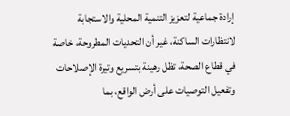إرادة جماعية لتعزيز التنمية المحلية والاستجابة لانتظارات الساكنة، غير أن التحديات المطروحة، خاصة في قطاع الصحة، تظل رهينة بتسريع وتيرة الإصلاحات وتفعيل التوصيات على أرض الواقع، بما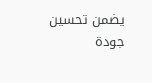يضمن تحسين جودة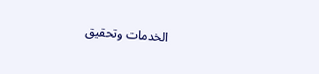الخدمات وتحقيق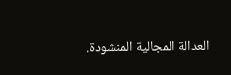العدالة المجالية المنشودة.